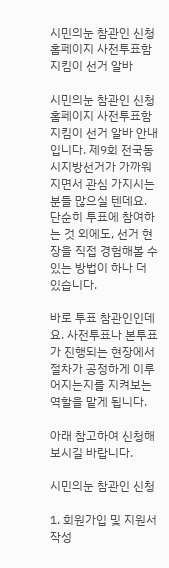시민의눈 참관인 신청 홈페이지 사전투표함 지킴이 선거 알바

시민의눈 참관인 신청 홈페이지 사전투표함 지킴이 선거 알바 안내입니다. 제9회 전국동시지방선거가 가까워지면서 관심 가지시는 분들 많으실 텐데요. 단순히 투표에 참여하는 것 외에도, 선거 현장을 직접 경험해볼 수 있는 방법이 하나 더 있습니다.

바로 투표 참관인인데요. 사전투표나 본투표가 진행되는 현장에서 절차가 공정하게 이루어지는지를 지켜보는 역할을 맡게 됩니다.

아래 참고하여 신청해보시길 바랍니다.

시민의눈 참관인 신청

1. 회원가입 및 지원서 작성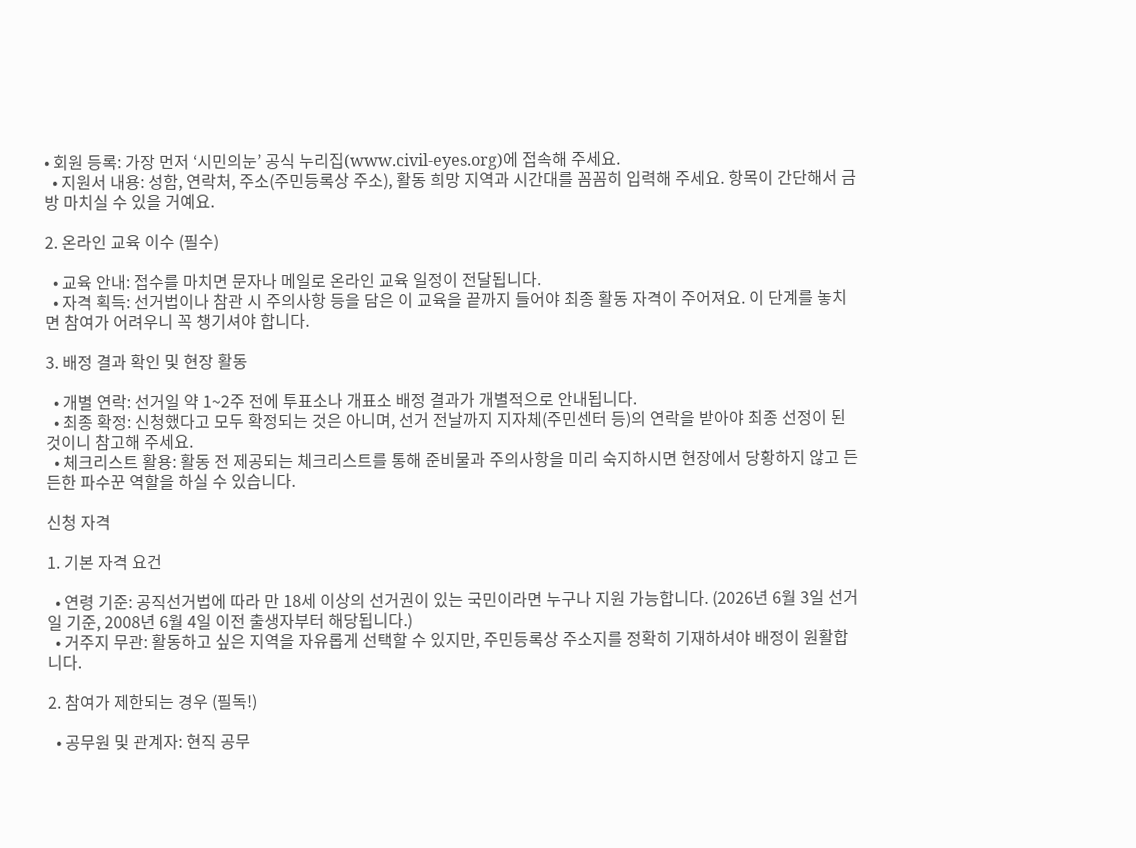• 회원 등록: 가장 먼저 ‘시민의눈’ 공식 누리집(www.civil-eyes.org)에 접속해 주세요.
  • 지원서 내용: 성함, 연락처, 주소(주민등록상 주소), 활동 희망 지역과 시간대를 꼼꼼히 입력해 주세요. 항목이 간단해서 금방 마치실 수 있을 거예요.

2. 온라인 교육 이수 (필수)

  • 교육 안내: 접수를 마치면 문자나 메일로 온라인 교육 일정이 전달됩니다.
  • 자격 획득: 선거법이나 참관 시 주의사항 등을 담은 이 교육을 끝까지 들어야 최종 활동 자격이 주어져요. 이 단계를 놓치면 참여가 어려우니 꼭 챙기셔야 합니다.

3. 배정 결과 확인 및 현장 활동

  • 개별 연락: 선거일 약 1~2주 전에 투표소나 개표소 배정 결과가 개별적으로 안내됩니다.
  • 최종 확정: 신청했다고 모두 확정되는 것은 아니며, 선거 전날까지 지자체(주민센터 등)의 연락을 받아야 최종 선정이 된 것이니 참고해 주세요.
  • 체크리스트 활용: 활동 전 제공되는 체크리스트를 통해 준비물과 주의사항을 미리 숙지하시면 현장에서 당황하지 않고 든든한 파수꾼 역할을 하실 수 있습니다.

신청 자격

1. 기본 자격 요건

  • 연령 기준: 공직선거법에 따라 만 18세 이상의 선거권이 있는 국민이라면 누구나 지원 가능합니다. (2026년 6월 3일 선거일 기준, 2008년 6월 4일 이전 출생자부터 해당됩니다.)
  • 거주지 무관: 활동하고 싶은 지역을 자유롭게 선택할 수 있지만, 주민등록상 주소지를 정확히 기재하셔야 배정이 원활합니다.

2. 참여가 제한되는 경우 (필독!)

  • 공무원 및 관계자: 현직 공무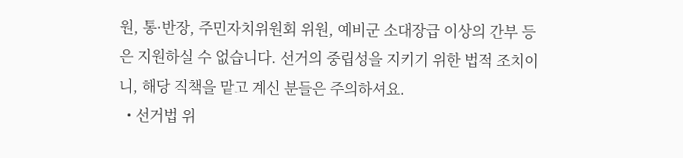원, 통·반장, 주민자치위원회 위원, 예비군 소대장급 이상의 간부 등은 지원하실 수 없습니다. 선거의 중립성을 지키기 위한 법적 조치이니, 해당 직책을 맡고 계신 분들은 주의하셔요.
  • 선거법 위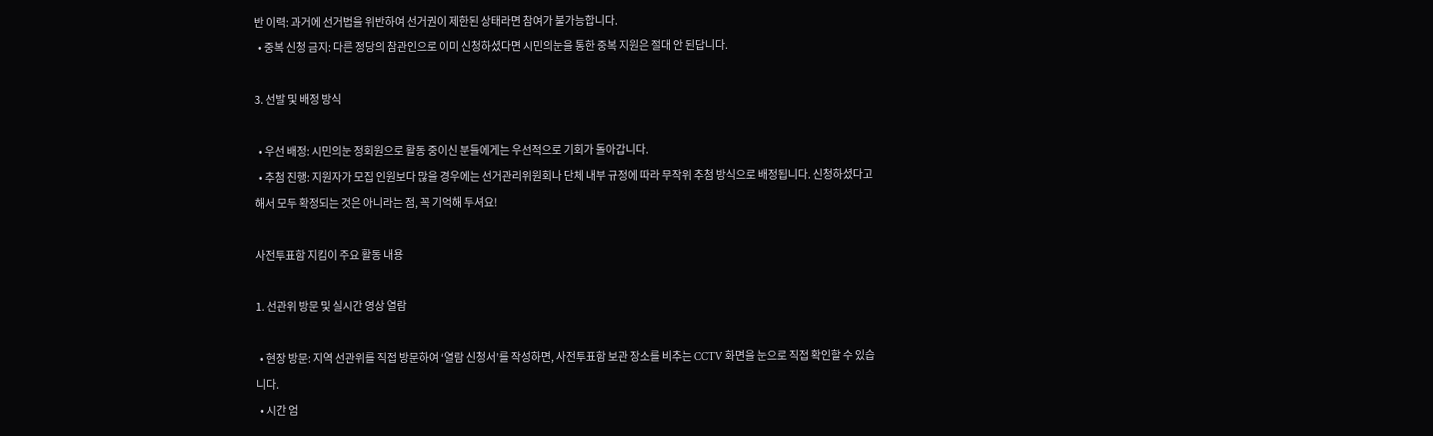반 이력: 과거에 선거법을 위반하여 선거권이 제한된 상태라면 참여가 불가능합니다.
  • 중복 신청 금지: 다른 정당의 참관인으로 이미 신청하셨다면 시민의눈을 통한 중복 지원은 절대 안 된답니다.

3. 선발 및 배정 방식

  • 우선 배정: 시민의눈 정회원으로 활동 중이신 분들에게는 우선적으로 기회가 돌아갑니다.
  • 추첨 진행: 지원자가 모집 인원보다 많을 경우에는 선거관리위원회나 단체 내부 규정에 따라 무작위 추첨 방식으로 배정됩니다. 신청하셨다고 해서 모두 확정되는 것은 아니라는 점, 꼭 기억해 두셔요!

사전투표함 지킴이 주요 활동 내용

1. 선관위 방문 및 실시간 영상 열람

  • 현장 방문: 지역 선관위를 직접 방문하여 ‘열람 신청서’를 작성하면, 사전투표함 보관 장소를 비추는 CCTV 화면을 눈으로 직접 확인할 수 있습니다.
  • 시간 엄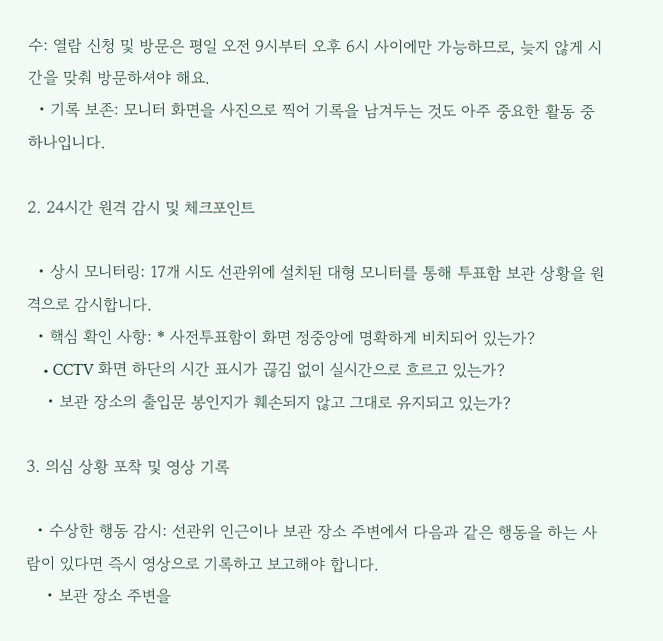수: 열람 신청 및 방문은 평일 오전 9시부터 오후 6시 사이에만 가능하므로, 늦지 않게 시간을 맞춰 방문하셔야 해요.
  • 기록 보존: 모니터 화면을 사진으로 찍어 기록을 남겨두는 것도 아주 중요한 활동 중 하나입니다.

2. 24시간 원격 감시 및 체크포인트

  • 상시 모니터링: 17개 시도 선관위에 설치된 대형 모니터를 통해 투표함 보관 상황을 원격으로 감시합니다.
  • 핵심 확인 사항: * 사전투표함이 화면 정중앙에 명확하게 비치되어 있는가?
    • CCTV 화면 하단의 시간 표시가 끊김 없이 실시간으로 흐르고 있는가?
    • 보관 장소의 출입문 봉인지가 훼손되지 않고 그대로 유지되고 있는가?

3. 의심 상황 포착 및 영상 기록

  • 수상한 행동 감시: 선관위 인근이나 보관 장소 주변에서 다음과 같은 행동을 하는 사람이 있다면 즉시 영상으로 기록하고 보고해야 합니다.
    • 보관 장소 주변을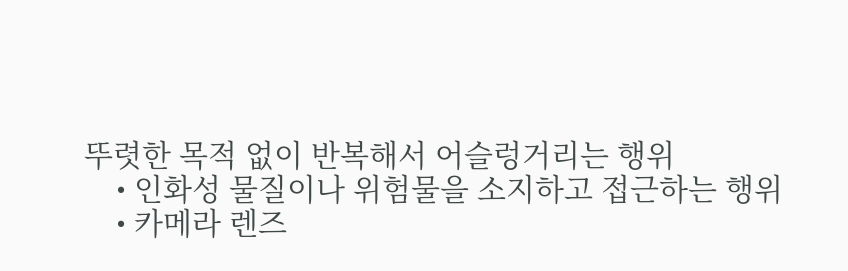뚜렷한 목적 없이 반복해서 어슬렁거리는 행위
    • 인화성 물질이나 위험물을 소지하고 접근하는 행위
    • 카메라 렌즈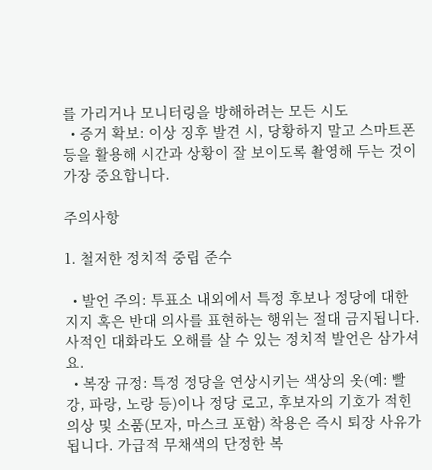를 가리거나 모니터링을 방해하려는 모든 시도
  • 증거 확보: 이상 징후 발견 시, 당황하지 말고 스마트폰 등을 활용해 시간과 상황이 잘 보이도록 촬영해 두는 것이 가장 중요합니다.

주의사항

1. 철저한 정치적 중립 준수

  • 발언 주의: 투표소 내외에서 특정 후보나 정당에 대한 지지 혹은 반대 의사를 표현하는 행위는 절대 금지됩니다. 사적인 대화라도 오해를 살 수 있는 정치적 발언은 삼가셔요.
  • 복장 규정: 특정 정당을 연상시키는 색상의 옷(예: 빨강, 파랑, 노랑 등)이나 정당 로고, 후보자의 기호가 적힌 의상 및 소품(모자, 마스크 포함) 착용은 즉시 퇴장 사유가 됩니다. 가급적 무채색의 단정한 복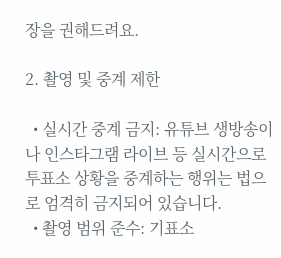장을 권해드려요.

2. 촬영 및 중계 제한

  • 실시간 중계 금지: 유튜브 생방송이나 인스타그램 라이브 등 실시간으로 투표소 상황을 중계하는 행위는 법으로 엄격히 금지되어 있습니다.
  • 촬영 범위 준수: 기표소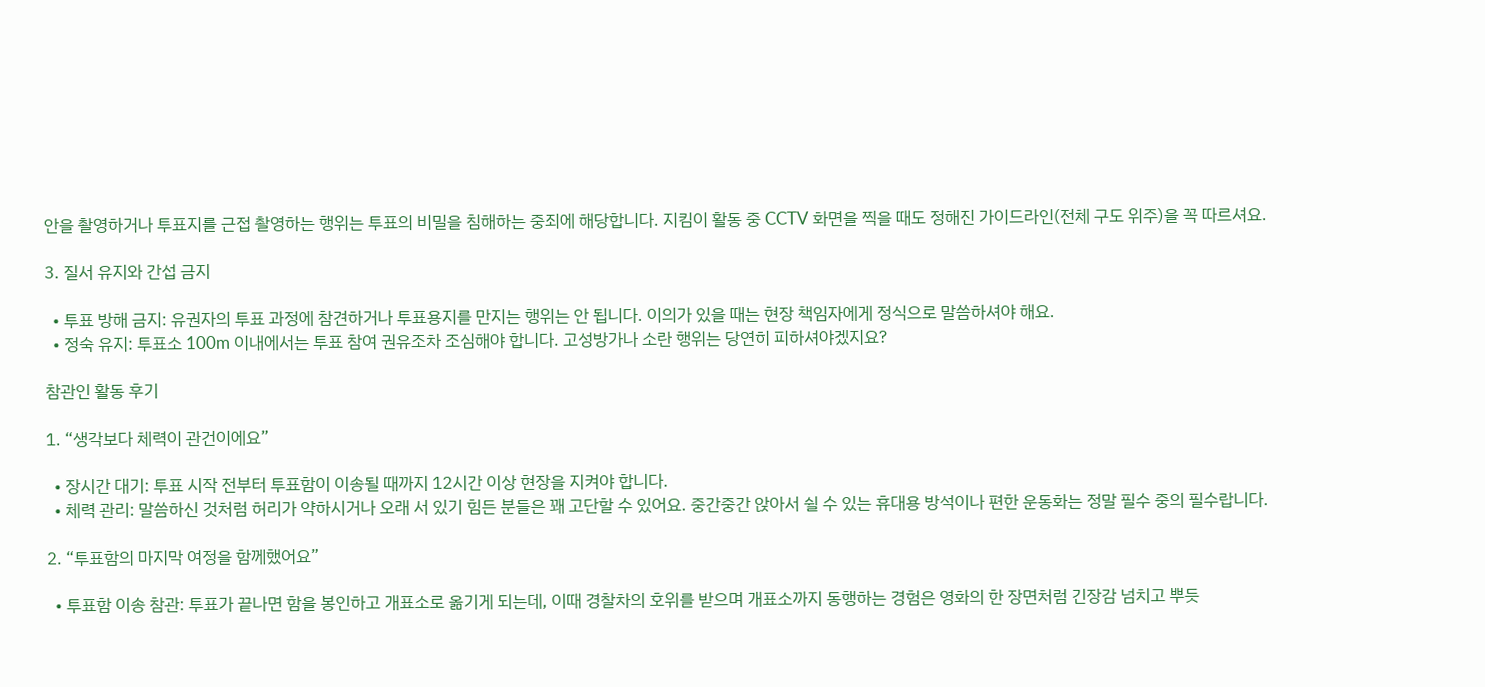안을 촬영하거나 투표지를 근접 촬영하는 행위는 투표의 비밀을 침해하는 중죄에 해당합니다. 지킴이 활동 중 CCTV 화면을 찍을 때도 정해진 가이드라인(전체 구도 위주)을 꼭 따르셔요.

3. 질서 유지와 간섭 금지

  • 투표 방해 금지: 유권자의 투표 과정에 참견하거나 투표용지를 만지는 행위는 안 됩니다. 이의가 있을 때는 현장 책임자에게 정식으로 말씀하셔야 해요.
  • 정숙 유지: 투표소 100m 이내에서는 투표 참여 권유조차 조심해야 합니다. 고성방가나 소란 행위는 당연히 피하셔야겠지요?

참관인 활동 후기

1. “생각보다 체력이 관건이에요”

  • 장시간 대기: 투표 시작 전부터 투표함이 이송될 때까지 12시간 이상 현장을 지켜야 합니다.
  • 체력 관리: 말씀하신 것처럼 허리가 약하시거나 오래 서 있기 힘든 분들은 꽤 고단할 수 있어요. 중간중간 앉아서 쉴 수 있는 휴대용 방석이나 편한 운동화는 정말 필수 중의 필수랍니다.

2. “투표함의 마지막 여정을 함께했어요”

  • 투표함 이송 참관: 투표가 끝나면 함을 봉인하고 개표소로 옮기게 되는데, 이때 경찰차의 호위를 받으며 개표소까지 동행하는 경험은 영화의 한 장면처럼 긴장감 넘치고 뿌듯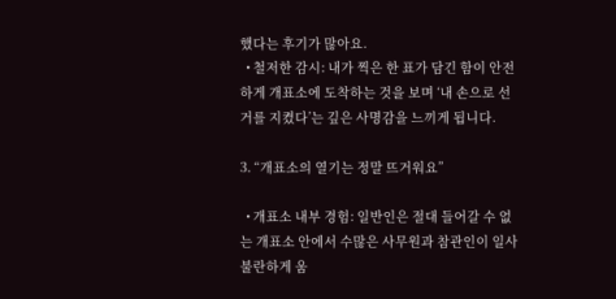했다는 후기가 많아요.
  • 철저한 감시: 내가 찍은 한 표가 담긴 함이 안전하게 개표소에 도착하는 것을 보며 ‘내 손으로 선거를 지켰다’는 깊은 사명감을 느끼게 됩니다.

3. “개표소의 열기는 정말 뜨거워요”

  • 개표소 내부 경험: 일반인은 절대 들어갈 수 없는 개표소 안에서 수많은 사무원과 참관인이 일사불란하게 움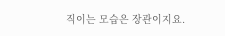직이는 모습은 장관이지요.